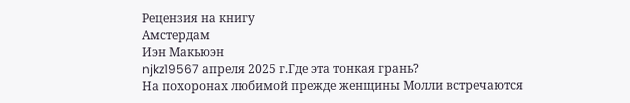Рецензия на книгу
Амстердам
Иэн Макьюэн
njkz19567 апреля 2025 г.Где эта тонкая грань?
На похоронах любимой прежде женщины Молли встречаются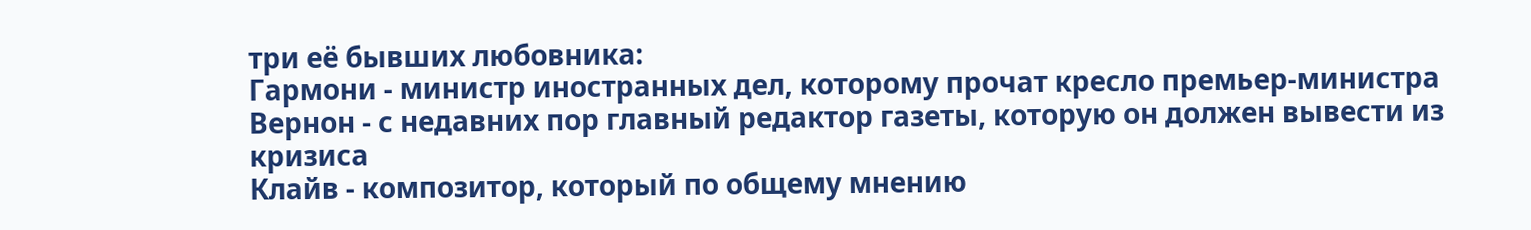три её бывших любовника:
Гармони - министр иностранных дел, которому прочат кресло премьер-министра
Вернон - с недавних пор главный редактор газеты, которую он должен вывести из кризиса
Клайв - композитор, который по общему мнению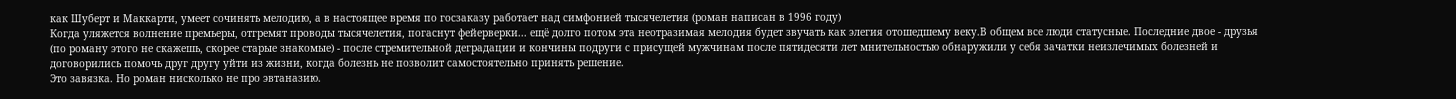как Шуберт и Маккарти, умеет сочинять мелодию, а в настоящее время по госзаказу работает над симфонией тысячелетия (роман написан в 1996 году)
Когда уляжется волнение премьеры, отгремят проводы тысячелетия, погаснут фейерверки... ещё долго потом эта неотразимая мелодия будет звучать как элегия отошедшему веку.В общем все люди статусные. Последние двое - друзья (по роману этого не скажешь, скорее старые знакомые) - после стремительной деградации и кончины подруги с присущей мужчинам после пятидесяти лет мнительностью обнаружили у себя зачатки неизлечимых болезней и договорились помочь друг другу уйти из жизни, когда болезнь не позволит самостоятельно принять решение.
Это завязка. Но роман нисколько не про эвтаназию.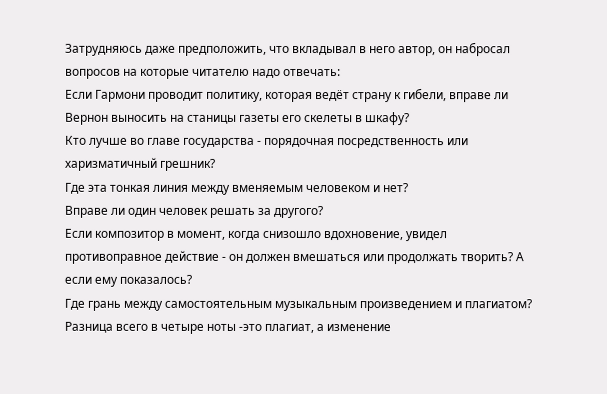Затрудняюсь даже предположить, что вкладывал в него автор, он набросал вопросов на которые читателю надо отвечать:
Если Гармони проводит политику, которая ведёт страну к гибели, вправе ли Вернон выносить на станицы газеты его скелеты в шкафу?
Кто лучше во главе государства - порядочная посредственность или харизматичный грешник?
Где эта тонкая линия между вменяемым человеком и нет?
Вправе ли один человек решать за другого?
Если композитор в момент, когда снизошло вдохновение, увидел противоправное действие - он должен вмешаться или продолжать творить? А если ему показалось?
Где грань между самостоятельным музыкальным произведением и плагиатом? Разница всего в четыре ноты -это плагиат, а изменение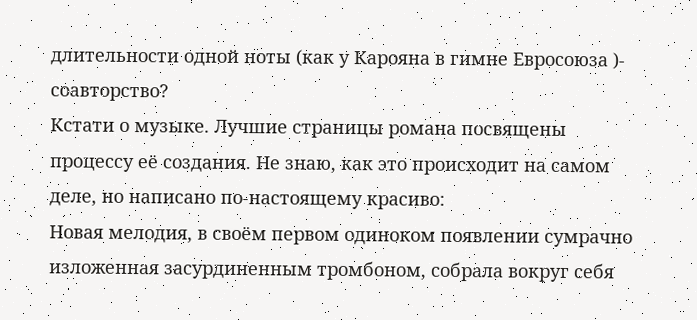длительности одной ноты (как у Карояна в гимне Евросоюза )- соавторство?
Кстати о музыке. Лучшие страницы романа посвящены процессу её создания. Не знаю, как это происходит на самом деле, но написано по-настоящему красиво:
Новая мелодия, в своём первом одиноком появлении сумрачно изложенная засурдиненным тромбоном, собрала вокруг себя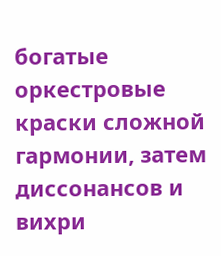богатые оркестровые краски сложной гармонии, затем диссонансов и вихри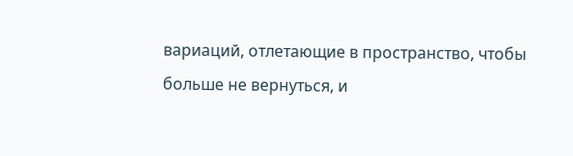вариаций, отлетающие в пространство, чтобы больше не вернуться, и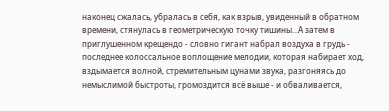наконец сжалась, убралась в себя, как взрыв, увиденный в обратном времени, стянулась в геометрическую точку тишины...А затем в приглушенном крещендо - словно гигант набрал воздуха в грудь - последнее колоссальное воплощение мелодии, которая набирает ход, вздымается волной, стремительным цунами звука, разгоняясь до немыслимой быстроты, громоздится всё выше - и обваливается,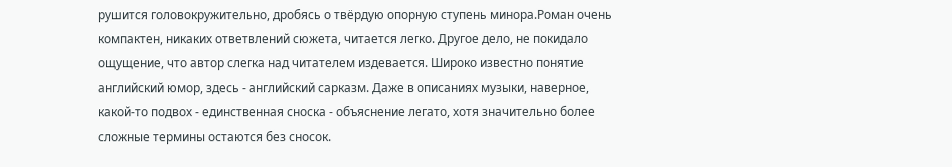рушится головокружительно, дробясь о твёрдую опорную ступень минора.Роман очень компактен, никаких ответвлений сюжета, читается легко. Другое дело, не покидало ощущение, что автор слегка над читателем издевается. Широко известно понятие английский юмор, здесь - английский сарказм. Даже в описаниях музыки, наверное, какой-то подвох - единственная сноска - объяснение легато, хотя значительно более сложные термины остаются без сносок.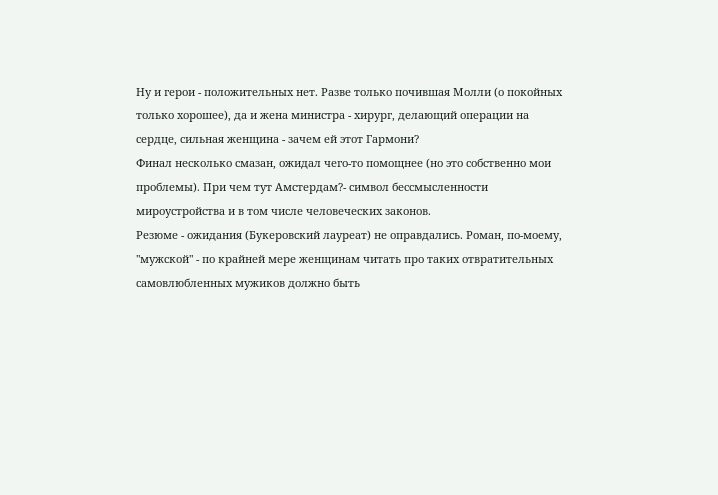Ну и герои - положительных нет. Разве только почившая Молли (о покойных только хорошее), да и жена министра - хирург, делающий операции на сердце, сильная женщина - зачем ей этот Гармони?
Финал несколько смазан, ожидал чего-то помощнее (но это собственно мои проблемы). При чем тут Амстердам?- символ бессмысленности мироустройства и в том числе человеческих законов.
Резюме - ожидания (Букеровский лауреат) не оправдались. Роман, по-моему, "мужской" - по крайней мере женщинам читать про таких отвратительных самовлюбленных мужиков должно быть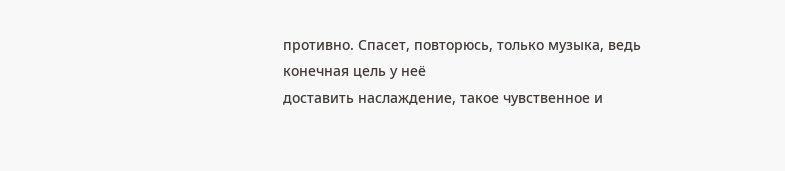противно. Спасет, повторюсь, только музыка, ведь конечная цель у неё
доставить наслаждение, такое чувственное и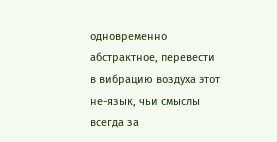одновременно абстрактное, перевести в вибрацию воздуха этот не-язык, чьи смыслы всегда за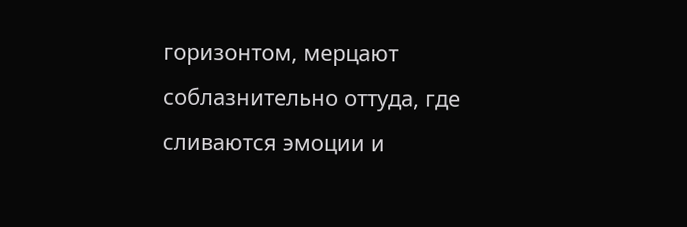горизонтом, мерцают соблазнительно оттуда, где сливаются эмоции и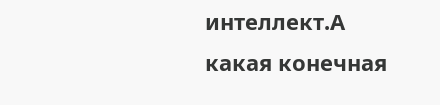интеллект.А какая конечная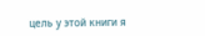цель у этой книги я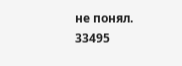не понял.
33495